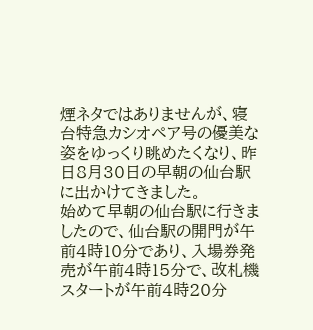煙ネタではありませんが、寝台特急カシオペア号の優美な姿をゆっくり眺めたくなり、昨日8月30日の早朝の仙台駅に出かけてきました。
始めて早朝の仙台駅に行きましたので、仙台駅の開門が午前4時10分であり、入場券発売が午前4時15分で、改札機スタートが午前4時20分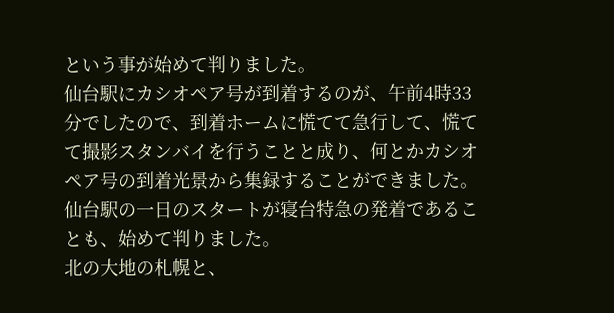という事が始めて判りました。
仙台駅にカシオペア号が到着するのが、午前4時33分でしたので、到着ホームに慌てて急行して、慌てて撮影スタンバイを行うことと成り、何とかカシオペア号の到着光景から集録することができました。
仙台駅の一日のスタートが寝台特急の発着であることも、始めて判りました。
北の大地の札幌と、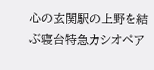心の玄関駅の上野を結ぶ寝台特急カシオペア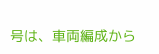号は、車両編成から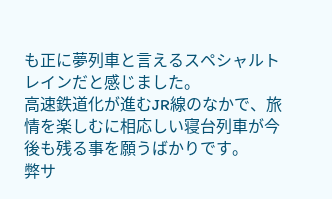も正に夢列車と言えるスペシャルトレインだと感じました。
高速鉄道化が進むJR線のなかで、旅情を楽しむに相応しい寝台列車が今後も残る事を願うばかりです。
弊サ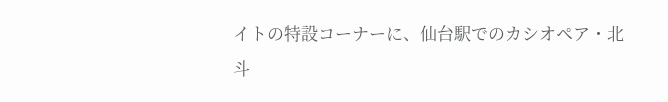イトの特設コーナーに、仙台駅でのカシオペア・北斗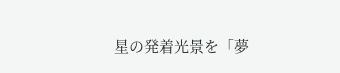星の発着光景を「夢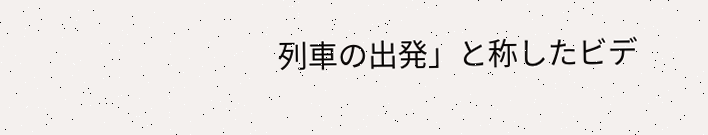列車の出発」と称したビデ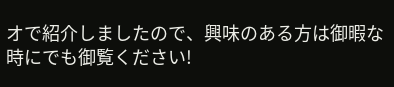オで紹介しましたので、興味のある方は御暇な時にでも御覧ください!